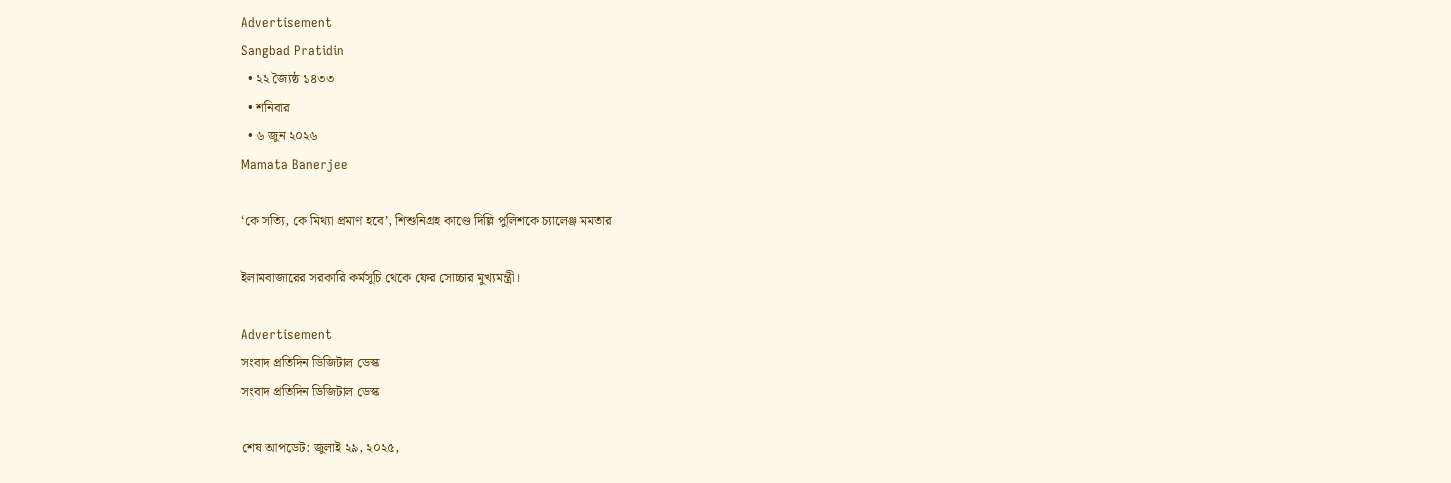Advertisement
Sangbad Pratidin
  • ২২ জ্যৈষ্ঠ ১৪৩৩
  • শনিবার
  • ৬ জুন ২০২৬
Mamata Banerjee

‘কে সত্যি, কে মিথ্যা প্রমাণ হবে’, শিশুনিগ্রহ কাণ্ডে দিল্লি পুলিশকে চ্যালেঞ্জ মমতার

ইলামবাজারের সরকারি কর্মসূচি থেকে ফের সোচ্চার মুখ্যমন্ত্রী।

Advertisement
সংবাদ প্রতিদিন ডিজিটাল ডেস্ক
সংবাদ প্রতিদিন ডিজিটাল ডেস্ক

শেষ আপডেট: জুলাই ২৯, ২০২৫,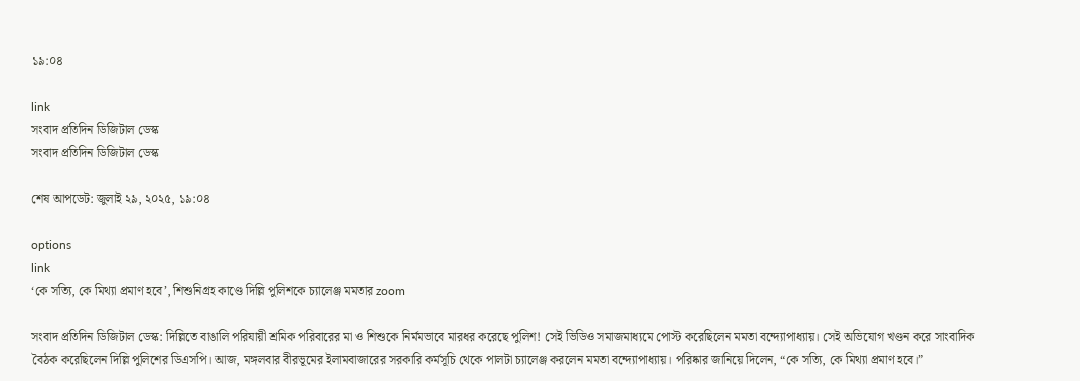১৯:০৪

link
সংবাদ প্রতিদিন ডিজিটাল ডেস্ক
সংবাদ প্রতিদিন ডিজিটাল ডেস্ক

শেষ আপডেট: জুলাই ২৯, ২০২৫, ১৯:০৪

options
link
‘কে সত্যি, কে মিথ্যা প্রমাণ হবে’, শিশুনিগ্রহ কাণ্ডে দিল্লি পুলিশকে চ্যালেঞ্জ মমতার zoom

সংবাদ প্রতিদিন ডিজিটাল ডেস্ক: দিল্লিতে বাঙালি পরিযায়ী শ্রমিক পরিবারের মা ও শিশুকে নির্মমভাবে মারধর করেছে পুলিশ! সেই ভিডিও সমাজমাধ্যমে পোস্ট করেছিলেন মমতা বন্দ্যোপাধ্যায়। সেই অভিযোগ খণ্ডন করে সাংবাদিক বৈঠক করেছিলেন দিল্লি পুলিশের ডিএসপি। আজ, মঙ্গলবার বীরভূমের ইলামবাজারের সরকারি কর্মসূচি থেকে পালটা চ্যালেঞ্জ করলেন মমতা বন্দ্যোপাধ্যায়। পরিষ্কার জানিয়ে দিলেন, “কে সত্যি, কে মিথ্যা প্রমাণ হবে।”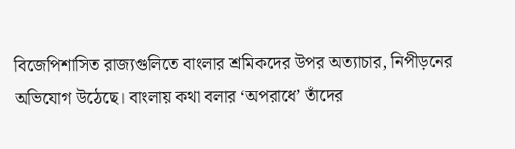বিজেপিশাসিত রাজ্যগুলিতে বাংলার শ্রমিকদের উপর অত্যাচার, নিপীড়নের অভিযোগ উঠেছে। বাংলায় কথা বলার ‘অপরাধে’ তাঁদের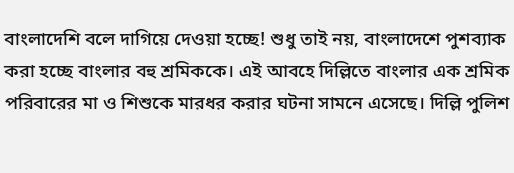বাংলাদেশি বলে দাগিয়ে দেওয়া হচ্ছে! শুধু তাই নয়, বাংলাদেশে পুশব্যাক করা হচ্ছে বাংলার বহু শ্রমিককে। এই আবহে দিল্লিতে বাংলার এক শ্রমিক পরিবারের মা ও শিশুকে মারধর করার ঘটনা সামনে এসেছে। দিল্লি পুলিশ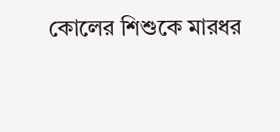কোলের শিশুকে মারধর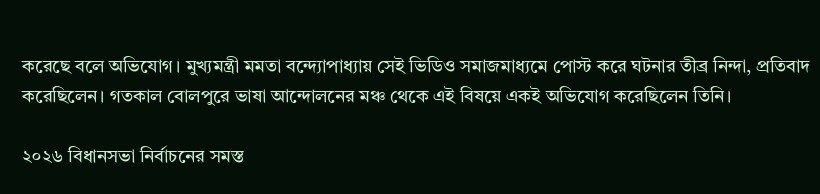করেছে বলে অভিযোগ। মুখ্যমন্ত্রী মমতা বন্দ্যোপাধ্যায় সেই ভিডিও সমাজমাধ্যমে পোস্ট করে ঘটনার তীব্র নিন্দা, প্রতিবাদ করেছিলেন। গতকাল বোলপুরে ভাষা আন্দোলনের মঞ্চ থেকে এই বিষয়ে একই অভিযোগ করেছিলেন তিনি।

২০২৬ বিধানসভা নির্বাচনের সমস্ত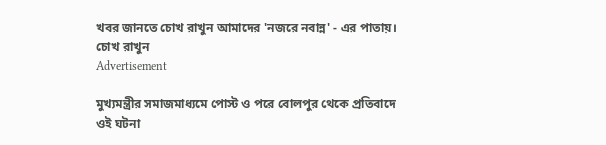খবর জানতে চোখ রাখুন আমাদের 'নজরে নবান্ন' - এর পাতায়।
চোখ রাখুন
Advertisement

মুখ্যমন্ত্রীর সমাজমাধ্যমে পোস্ট ও পরে বোলপুর থেকে প্রতিবাদে ওই ঘটনা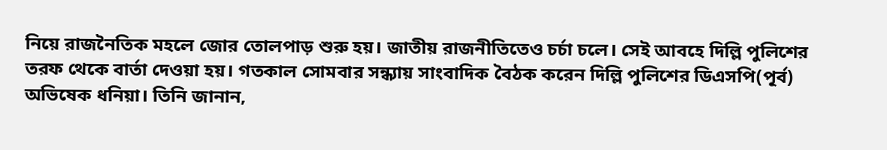নিয়ে রাজনৈতিক মহলে জোর তোলপাড় শুরু হয়। জাতীয় রাজনীতিতেও চর্চা চলে। সেই আবহে দিল্লি পুলিশের তরফ থেকে বার্তা দেওয়া হয়। গতকাল সোমবার সন্ধ্যায় সাংবাদিক বৈঠক করেন দিল্লি পুলিশের ডিএসপি(পূর্ব) অভিষেক ধনিয়া। তিনি জানান,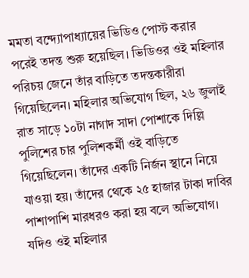মমতা বন্দ্যোপাধ্যায়ের ভিডিও পোস্ট করার পরেই তদন্ত শুরু হয়েছিল। ভিডিওর ওই মহিলার পরিচয় জেনে তাঁর বাড়িতে তদন্তকারীরা গিয়েছিলেন। মহিলার অভিযোগ ছিল, ২৬ জুলাই রাত সাড়ে ১০টা নাগাদ সাদা পোশাকে দিল্লি পুলিশের চার পুলিশকর্মী ওই বাড়িতে গিয়েছিলেন। তাঁদের একটি নির্জন স্থানে নিয়ে যাওয়া হয়। তাঁদের থেকে ২৫ হাজার টাকা দাবির পাশাপাশি মারধরও করা হয় বলে অভিযোগ। যদিও ওই মহিলার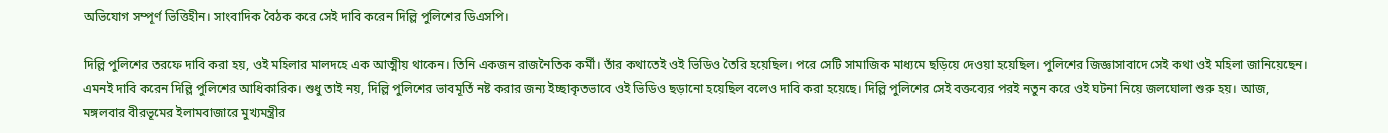অভিযোগ সম্পূর্ণ ভিত্তিহীন। সাংবাদিক বৈঠক করে সেই দাবি করেন দিল্লি পুলিশের ডিএসপি।

দিল্লি পুলিশের তরফে দাবি করা হয়, ওই মহিলার মালদহে এক আত্মীয় থাকেন। তিনি একজন রাজনৈতিক কর্মী। তাঁর কথাতেই ওই ভিডিও তৈরি হয়েছিল। পরে সেটি সামাজিক মাধ্যমে ছড়িয়ে দেওয়া হয়েছিল। পুলিশের জিজ্ঞাসাবাদে সেই কথা ওই মহিলা জানিয়েছেন। এমনই দাবি করেন দিল্লি পুলিশের আধিকারিক। শুধু তাই নয়, দিল্লি পুলিশের ভাবমূর্তি নষ্ট করার জন্য ইচ্ছাকৃতভাবে ওই ভিডিও ছড়ানো হয়েছিল বলেও দাবি করা হয়েছে। দিল্লি পুলিশের সেই বক্তব্যের পরই নতুন করে ওই ঘটনা নিয়ে জলঘোলা শুরু হয়। আজ, মঙ্গলবার বীরভূমের ইলামবাজারে মুখ্যমন্ত্রীর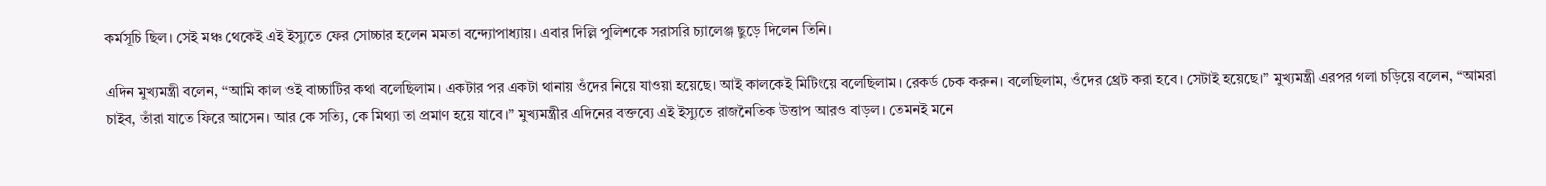কর্মসূচি ছিল। সেই মঞ্চ থেকেই এই ইস্যুতে ফের সোচ্চার হলেন মমতা বন্দ্যোপাধ্যায়। এবার দিল্লি পুলিশকে সরাসরি চ্যালেঞ্জ ছুড়ে দিলেন তিনি।

এদিন মুখ্যমন্ত্রী বলেন, ‘‘আমি কাল ওই বাচ্চাটির কথা বলেছিলাম। একটার পর একটা থানায় ওঁদের নিয়ে যাওয়া হয়েছে। আই কালকেই মিটিংয়ে বলেছিলাম। রেকর্ড চেক করুন। বলেছিলাম, ওঁদের থ্রেট করা হবে। সেটাই হয়েছে।” মুখ্যমন্ত্রী এরপর গলা চড়িয়ে বলেন, “আমরা চাইব, তাঁরা যাতে ফিরে আসেন। আর কে সত্যি, কে মিথ্যা তা প্রমাণ হয়ে যাবে।” মুখ্যমন্ত্রীর এদিনের বক্তব্যে এই ইস্যুতে রাজনৈতিক উত্তাপ আরও বাড়ল। তেমনই মনে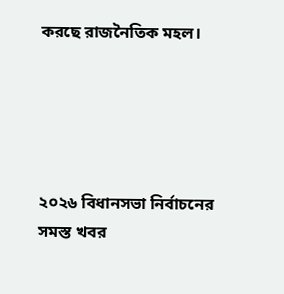করছে রাজনৈতিক মহল।





২০২৬ বিধানসভা নির্বাচনের সমস্ত খবর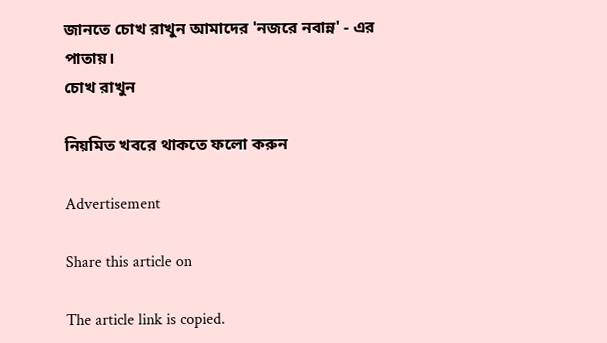জানতে চোখ রাখুন আমাদের 'নজরে নবান্ন' - এর পাতায়।
চোখ রাখুন

নিয়মিত খবরে থাকতে ফলো করুন

Advertisement

Share this article on

The article link is copied.